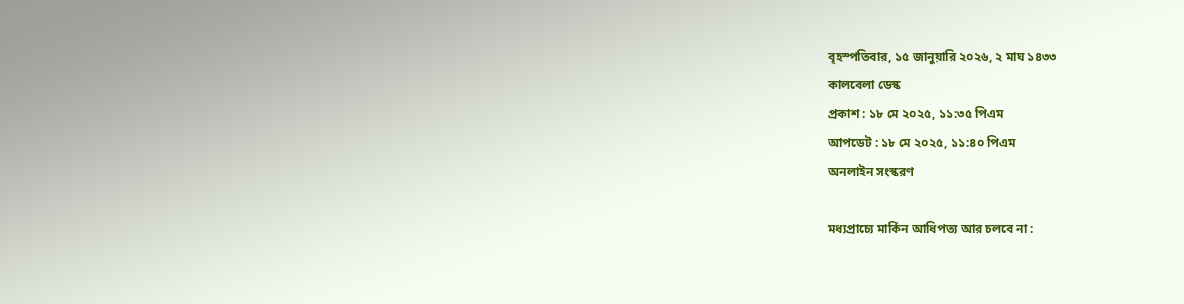বৃহস্পতিবার, ১৫ জানুয়ারি ২০২৬, ২ মাঘ ১৪৩৩
কালবেলা ডেস্ক
প্রকাশ : ১৮ মে ২০২৫, ১১:৩৫ পিএম
আপডেট : ১৮ মে ২০২৫, ১১:৪০ পিএম
অনলাইন সংস্করণ

মধ্যপ্রাচ্যে মার্কিন আধিপত্য আর চলবে না :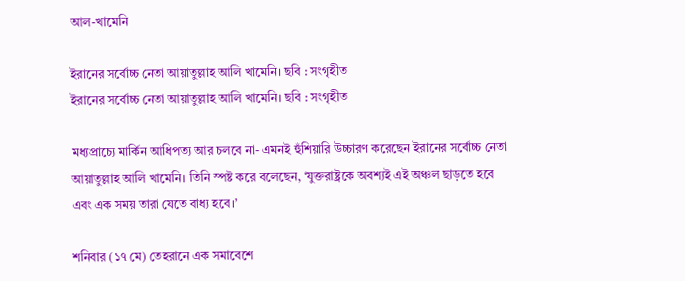আল-খামেনি

ইরানের সর্বোচ্চ নেতা আয়াতুল্লাহ আলি খামেনি। ছবি : সংগৃহীত
ইরানের সর্বোচ্চ নেতা আয়াতুল্লাহ আলি খামেনি। ছবি : সংগৃহীত

মধ্যপ্রাচ্যে মার্কিন আধিপত্য আর চলবে না- এমনই হুঁশিয়ারি উচ্চারণ করেছেন ইরানের সর্বোচ্চ নেতা আয়াতুল্লাহ আলি খামেনি। তিনি স্পষ্ট করে বলেছেন, ‘যুক্তরাষ্ট্রকে অবশ্যই এই অঞ্চল ছাড়তে হবে এবং এক সময় তারা যেতে বাধ্য হবে।’

শনিবার (১৭ মে) তেহরানে এক সমাবেশে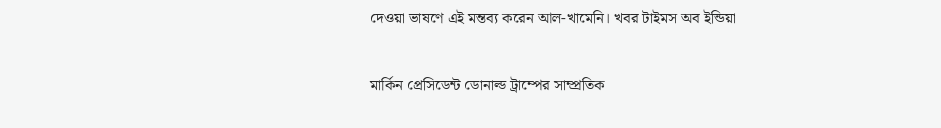দেওয়া ভাষণে এই মন্তব্য করেন আল-খামেনি। খবর টাইমস অব ইন্ডিয়া

মার্কিন প্রেসিডেন্ট ডোনাল্ড ট্রাম্পের সাম্প্রতিক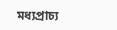মধ্যপ্রাচ্য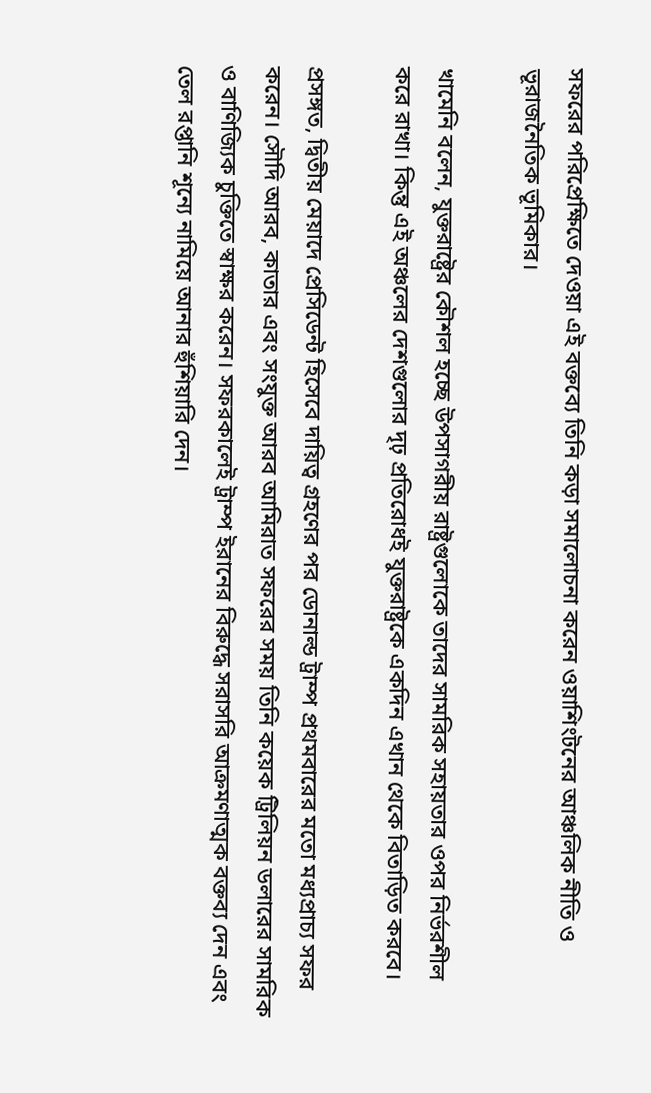সফরের পরিপ্রেক্ষিতে দেওয়া এই বক্তব্যে তিনি কড়া সমালোচনা করেন ওয়াশিংটনের আঞ্চলিক নীতি ও ভূরাজনৈতিক ভূমিকার।

খামেনি বলেন, যুক্তরাষ্ট্রের কৌশল হচ্ছে উপসাগরীয় রাষ্ট্রগুলোকে তাদের সামরিক সহায়তার ওপর নির্ভরশীল করে রাখা। কিন্তু এই অঞ্চলের দেশগুলোর দৃঢ় প্রতিরোধই যুক্তরাষ্ট্রকে একদিন এখান থেকে বিতাড়িত করবে।

প্রসঙ্গত, দ্বিতীয় মেয়াদে প্রেসিডেন্ট হিসেবে দায়িত্ব গ্রহণের পর ডোনাল্ড ট্রাম্প প্রথমবারের মতো মধ্যপ্রাচ্য সফর করেন। সৌদি আরব, কাতার এবং সংযুক্ত আরব আমিরাত সফরের সময় তিনি কয়েক ট্রিলিয়ন ডলারের সামরিক ও বাণিজ্যিক চুক্তিতে স্বাক্ষর করেন। সফরকালেই ট্রাম্প ইরানের বিরুদ্ধে সরাসরি আক্রমণাত্মক বক্তব্য দেন এবং তেল রপ্তানি শূন্যে নামিয়ে আনার হুঁশিয়ারি দেন।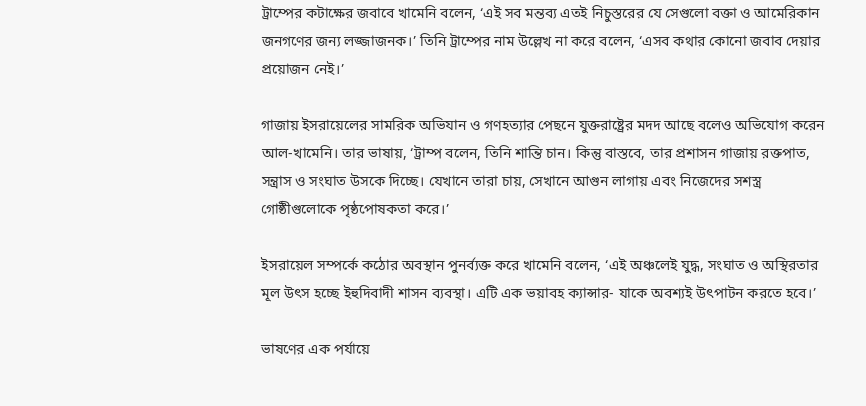ট্রাম্পের কটাক্ষের জবাবে খামেনি বলেন, ‘এই সব মন্তব্য এতই নিচুস্তরের যে সেগুলো বক্তা ও আমেরিকান জনগণের জন্য লজ্জাজনক।’ তিনি ট্রাম্পের নাম উল্লেখ না করে বলেন, ‘এসব কথার কোনো জবাব দেয়ার প্রয়োজন নেই।’

গাজায় ইসরায়েলের সামরিক অভিযান ও গণহত্যার পেছনে যুক্তরাষ্ট্রের মদদ আছে বলেও অভিযোগ করেন আল-খামেনি। তার ভাষায়, ‘ট্রাম্প বলেন, তিনি শান্তি চান। কিন্তু বাস্তবে, তার প্রশাসন গাজায় রক্তপাত, সন্ত্রাস ও সংঘাত উসকে দিচ্ছে। যেখানে তারা চায়, সেখানে আগুন লাগায় এবং নিজেদের সশস্ত্র গোষ্ঠীগুলোকে পৃষ্ঠপোষকতা করে।’

ইসরায়েল সম্পর্কে কঠোর অবস্থান পুনর্ব্যক্ত করে খামেনি বলেন, ‘এই অঞ্চলেই যুদ্ধ, সংঘাত ও অস্থিরতার মূল উৎস হচ্ছে ইহুদিবাদী শাসন ব্যবস্থা। এটি এক ভয়াবহ ক্যান্সার- যাকে অবশ্যই উৎপাটন করতে হবে।’

ভাষণের এক পর্যায়ে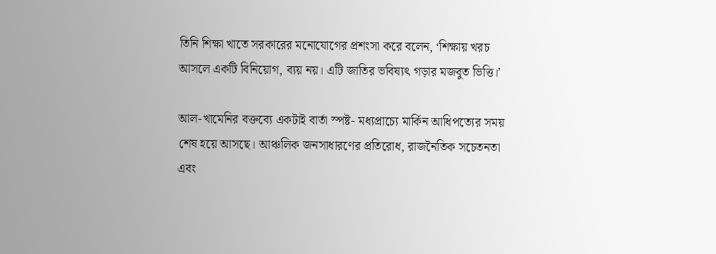তিনি শিক্ষা খাতে সরকারের মনোযোগের প্রশংসা করে বলেন, ‘শিক্ষায় খরচ আসলে একটি বিনিয়োগ, ব্যয় নয়। এটি জাতির ভবিষ্যৎ গড়ার মজবুত ভিত্তি।’

আল-খামেনির বক্তব্যে একটাই বার্তা স্পষ্ট- মধ্যপ্রাচ্যে মার্কিন আধিপত্যের সময় শেষ হয়ে আসছে। আঞ্চলিক জনসাধারণের প্রতিরোধ, রাজনৈতিক সচেতনতা এবং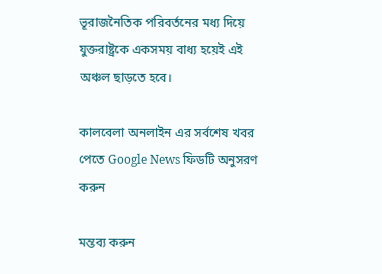ভূরাজনৈতিক পরিবর্তনের মধ্য দিয়ে যুক্তরাষ্ট্রকে একসময় বাধ্য হয়েই এই অঞ্চল ছাড়তে হবে।

কালবেলা অনলাইন এর সর্বশেষ খবর পেতে Google News ফিডটি অনুসরণ করুন

মন্তব্য করুন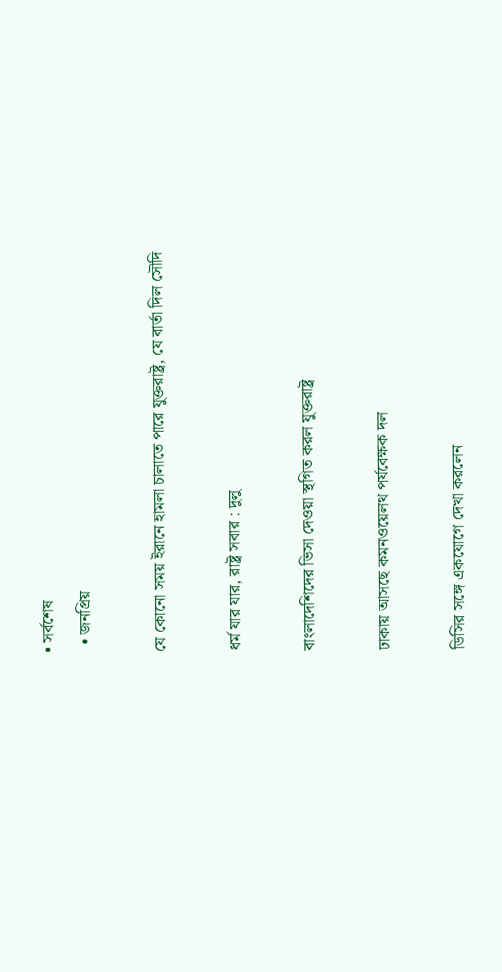• সর্বশেষ
  • জনপ্রিয়

যে কোনো সময় ইরানে হামলা চালাতে পারে যুক্তরাষ্ট্র, যে বার্তা দিল সৌদি

ধর্ম যার যার, রাষ্ট্র সবার : দুলু

বাংলাদেশিদের ভিসা দেওয়া স্থগিত করল যুক্তরাষ্ট্র

ঢাকায় আসছে কমনওয়েলথ পর্যবেক্ষক দল

ডিসির সঙ্গে একযোগে দেখা করলেন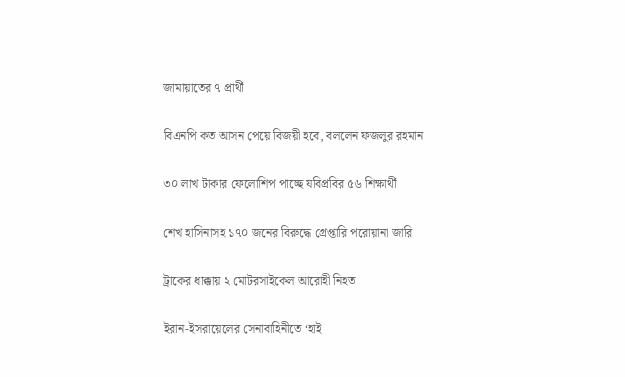জামায়াতের ৭ প্রার্থী

বিএনপি কত আসন পেয়ে বিজয়ী হবে, বললেন ফজলুর রহমান

৩০ লাখ টাকার ফেলোশিপ পাচ্ছে যবিপ্রবির ৫৬ শিক্ষার্থী

শেখ হাসিনাসহ ১৭০ জনের বিরুদ্ধে গ্রেপ্তারি পরোয়ানা জারি

ট্রাকের ধাক্কায় ২ মোটরসাইকেল আরোহী নিহত

ইরান-ইসরায়েলের সেনাবাহিনীতে ‘হাই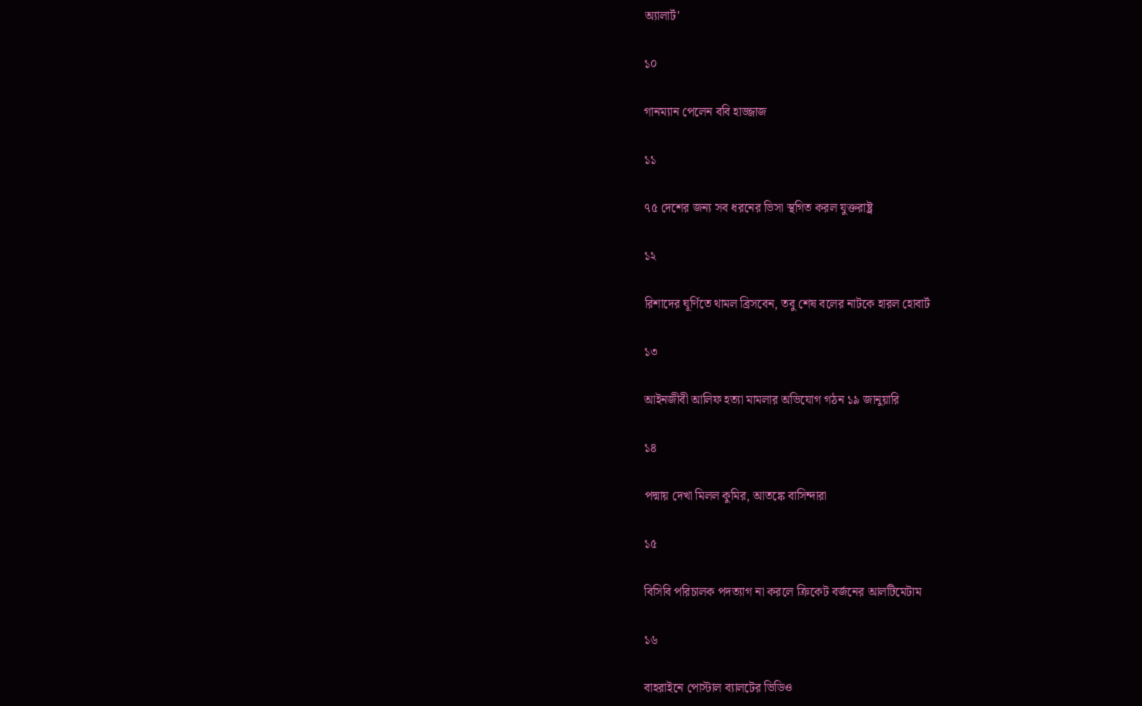অ্যালার্ট’

১০

গানম্যান পেলেন ববি হাজ্জাজ

১১

৭৫ দেশের জন্য সব ধরনের ভিসা স্থগিত করল যুক্তরাষ্ট্র

১২

রিশাদের ঘূর্ণিতে থামল ব্রিসবেন, তবু শেষ বলের নাটকে হারল হোবার্ট

১৩

আইনজীবী আলিফ হত্যা মামলার অভিযোগ গঠন ১৯ জানুয়ারি

১৪

পদ্মায় দেখা মিলল কুমির, আতঙ্কে বাসিন্দারা

১৫

বিসিবি পরিচালক পদত্যাগ না করলে ক্রিকেট বর্জনের আলটিমেটাম

১৬

বাহরাইনে পোস্টাল ব্যালটের ভিডিও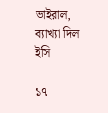ভাইরাল, ব্যাখ্যা দিল ইসি

১৭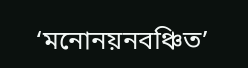‘মনোনয়নবঞ্চিত’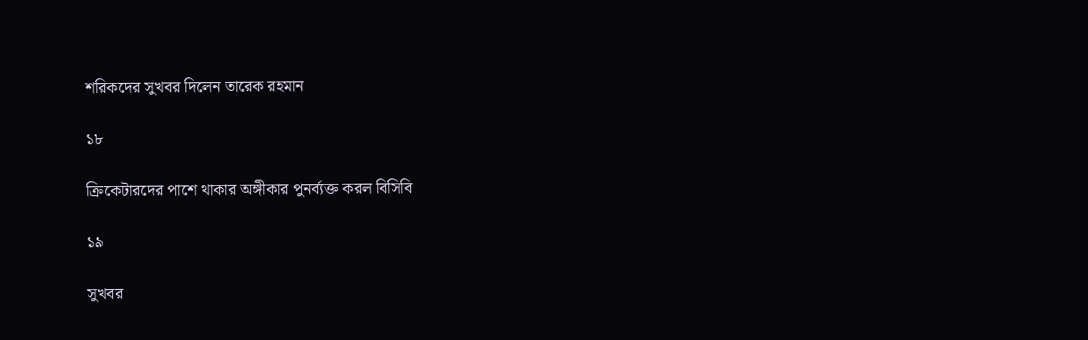শরিকদের সুখবর দিলেন তারেক রহমান

১৮

ক্রিকেটারদের পাশে থাকার অঙ্গীকার পুনর্ব্যক্ত করল বিসিবি

১৯

সুখবর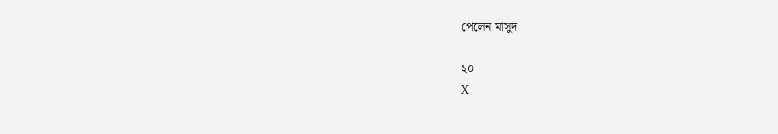পেলেন মাসুদ

২০
X